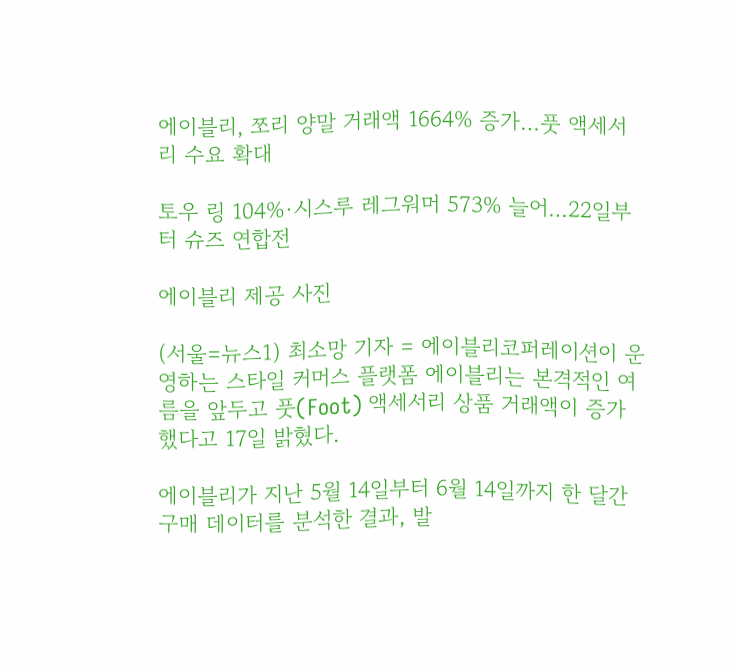에이블리, 쪼리 양말 거래액 1664% 증가…풋 액세서리 수요 확대

토우 링 104%·시스루 레그워머 573% 늘어…22일부터 슈즈 연합전

에이블리 제공 사진

(서울=뉴스1) 최소망 기자 = 에이블리코퍼레이션이 운영하는 스타일 커머스 플랫폼 에이블리는 본격적인 여름을 앞두고 풋(Foot) 액세서리 상품 거래액이 증가했다고 17일 밝혔다.

에이블리가 지난 5월 14일부터 6월 14일까지 한 달간 구매 데이터를 분석한 결과, 발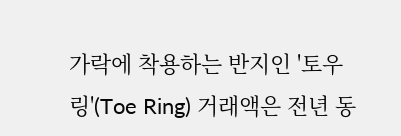가락에 착용하는 반지인 '토우 링'(Toe Ring) 거래액은 전년 동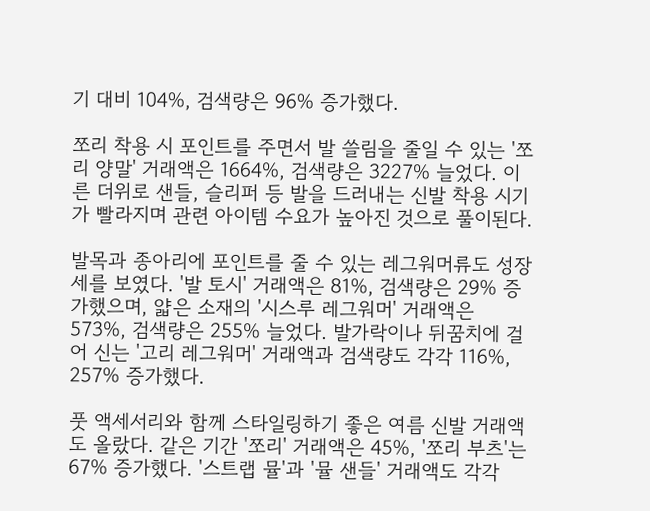기 대비 104%, 검색량은 96% 증가했다.

쪼리 착용 시 포인트를 주면서 발 쓸림을 줄일 수 있는 '쪼리 양말' 거래액은 1664%, 검색량은 3227% 늘었다. 이른 더위로 샌들, 슬리퍼 등 발을 드러내는 신발 착용 시기가 빨라지며 관련 아이템 수요가 높아진 것으로 풀이된다.

발목과 종아리에 포인트를 줄 수 있는 레그워머류도 성장세를 보였다. '발 토시' 거래액은 81%, 검색량은 29% 증가했으며, 얇은 소재의 '시스루 레그워머' 거래액은 573%, 검색량은 255% 늘었다. 발가락이나 뒤꿈치에 걸어 신는 '고리 레그워머' 거래액과 검색량도 각각 116%, 257% 증가했다.

풋 액세서리와 함께 스타일링하기 좋은 여름 신발 거래액도 올랐다. 같은 기간 '쪼리' 거래액은 45%, '쪼리 부츠'는 67% 증가했다. '스트랩 뮬'과 '뮬 샌들' 거래액도 각각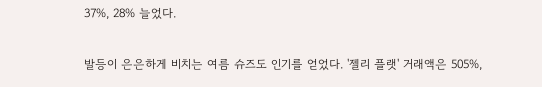37%, 28% 늘었다.

발등이 은은하게 비치는 여름 슈즈도 인기를 얻었다. '젤리 플랫' 거래액은 505%,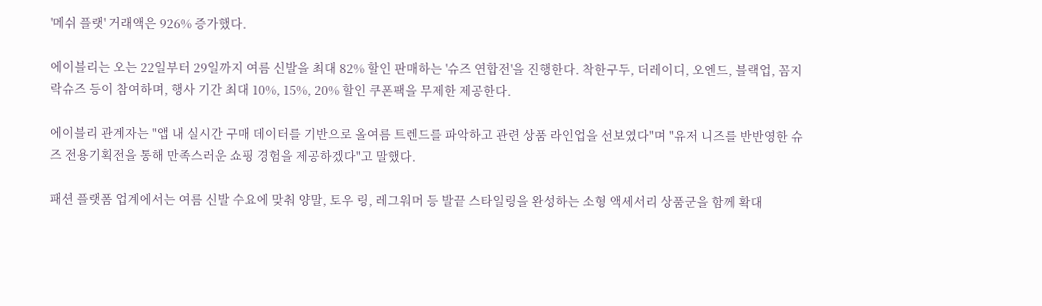'메쉬 플랫' 거래액은 926% 증가했다.

에이블리는 오는 22일부터 29일까지 여름 신발을 최대 82% 할인 판매하는 '슈즈 연합전'을 진행한다. 착한구두, 더레이디, 오엔드, 블랙업, 꼼지락슈즈 등이 참여하며, 행사 기간 최대 10%, 15%, 20% 할인 쿠폰팩을 무제한 제공한다.

에이블리 관계자는 "앱 내 실시간 구매 데이터를 기반으로 올여름 트렌드를 파악하고 관련 상품 라인업을 선보였다"며 "유저 니즈를 반반영한 슈즈 전용기획전을 통해 만족스러운 쇼핑 경험을 제공하겠다"고 말했다.

패션 플랫폼 업계에서는 여름 신발 수요에 맞춰 양말, 토우 링, 레그워머 등 발끝 스타일링을 완성하는 소형 액세서리 상품군을 함께 확대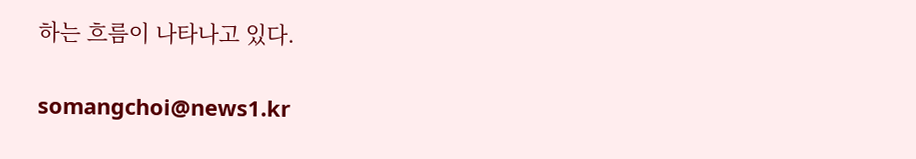하는 흐름이 나타나고 있다.

somangchoi@news1.kr